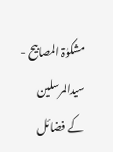مشکوٰۃ المصابیح - سیدالمرسلین کے فضائل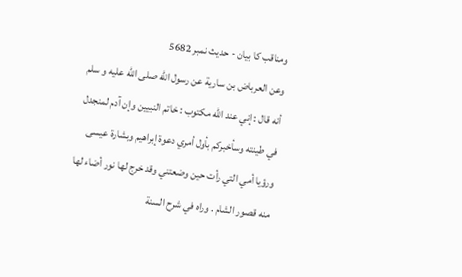ومناقب کا بیان - حدیث نمبر 5682
وعن العرباض بن سارية عن رسول الله صلى الله عليه و سلم أنه قال : إني عند الله مكتوب : خاتم النبيين وإن آدم لمنجدل في طينته وسأخبركم بأول أمري دعوة إبراهيم وبشارة عيسى ورؤيا أمي التي رأت حين وضعتني وقد خرج لها نور أضاء لها منه قصور الشام . وراه في شرح السنة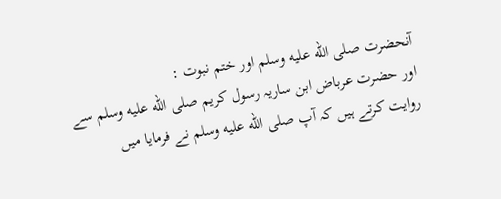آنحضرت صلى الله عليه وسلم اور ختم نبوت :
اور حضرت عرباض ابن ساریہ رسول کریم صلى الله عليه وسلم سے روایت کرتے ہیں کہ آپ صلى الله عليه وسلم نے فرمایا میں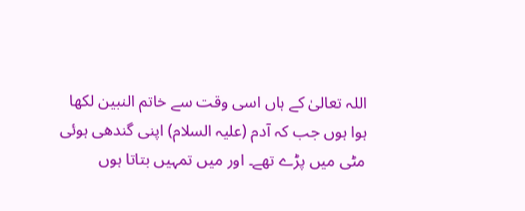اللہ تعالیٰ کے ہاں اسی وقت سے خاتم النبین لکھا ہوا ہوں جب کہ آدم (علیہ السلام) اپنی گندھی ہوئی مٹی میں پڑے تھے۔ اور میں تمہیں بتاتا ہوں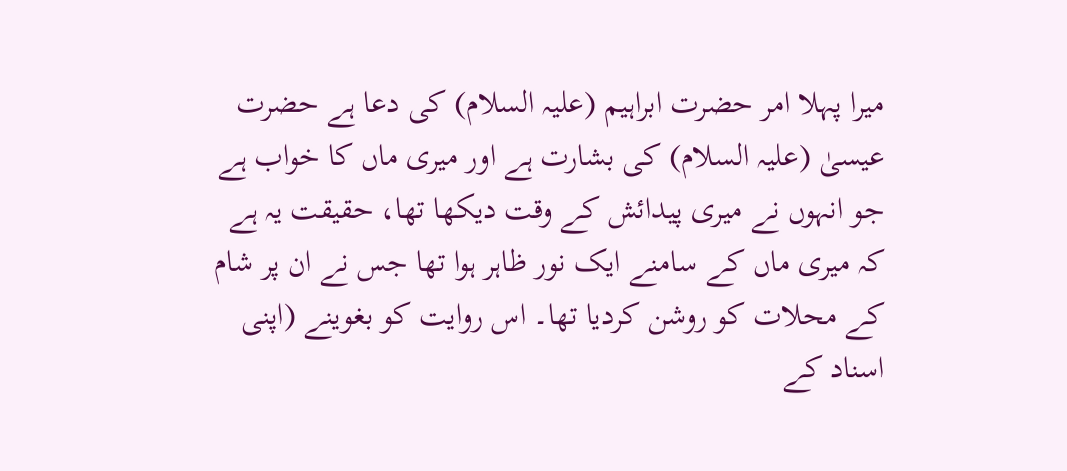میرا پہلا امر حضرت ابراہیم (علیہ السلام) کی دعا ہے حضرت عیسیٰ (علیہ السلام) کی بشارت ہے اور میری ماں کا خواب ہے جو انہوں نے میری پیدائش کے وقت دیکھا تھا، حقیقت یہ ہے کہ میری ماں کے سامنے ایک نور ظاہر ہوا تھا جس نے ان پر شام کے محلات کو روشن کردیا تھا۔ اس روایت کو بغوینے (اپنی اسناد کے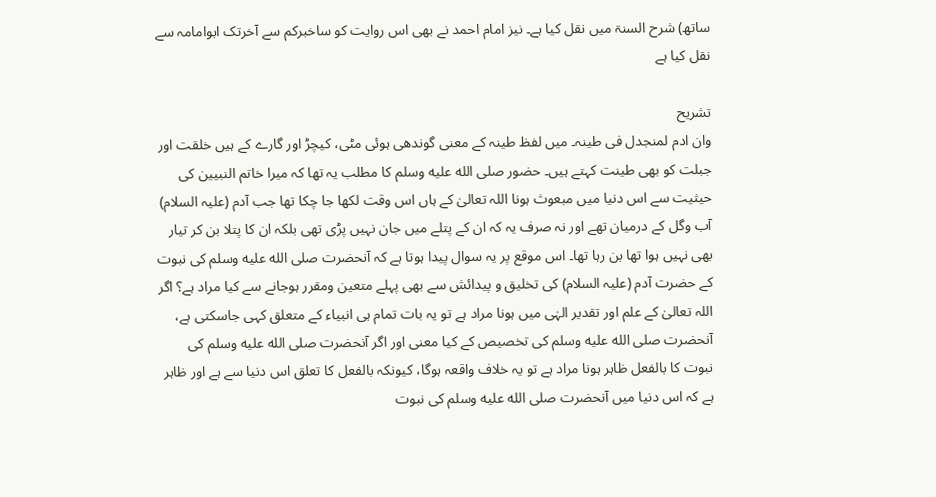ساتھ) شرح السنۃ میں نقل کیا ہے۔ نیز امام احمد نے بھی اس روایت کو ساخبرکم سے آخرتک ابوامامہ سے نقل کیا ہے

تشریح
وان ادم لمنجدل فی طینہ۔ میں لفظ طینہ کے معنی گوندھی ہوئی مٹی، کیچڑ اور گارے کے ہیں خلقت اور جبلت کو بھی طینت کہتے ہیں۔ حضور صلى الله عليه وسلم کا مطلب یہ تھا کہ میرا خاتم النبیین کی حیثیت سے اس دنیا میں مبعوث ہونا اللہ تعالیٰ کے ہاں اس وقت لکھا جا چکا تھا جب آدم (علیہ السلام) آب وگل کے درمیان تھے اور نہ صرف یہ کہ ان کے پتلے میں جان نہیں پڑی تھی بلکہ ان کا پتلا بن کر تیار بھی نہیں ہوا تھا بن رہا تھا۔ اس موقع پر یہ سوال پیدا ہوتا ہے کہ آنحضرت صلى الله عليه وسلم کی نبوت کے حضرت آدم (علیہ السلام) کی تخلیق و پیدائش سے بھی پہلے متعین ومقرر ہوجانے سے کیا مراد ہے؟ اگر اللہ تعالیٰ کے علم اور تقدیر الہٰی میں ہونا مراد ہے تو یہ بات تمام ہی انبیاء کے متعلق کہی جاسکتی ہے، آنحضرت صلى الله عليه وسلم کی تخصیص کے کیا معنی اور اگر آنحضرت صلى الله عليه وسلم کی نبوت کا بالفعل ظاہر ہونا مراد ہے تو یہ خلاف واقعہ ہوگا، کیونکہ بالفعل کا تعلق اس دنیا سے ہے اور ظاہر ہے کہ اس دنیا میں آنحضرت صلى الله عليه وسلم کی نبوت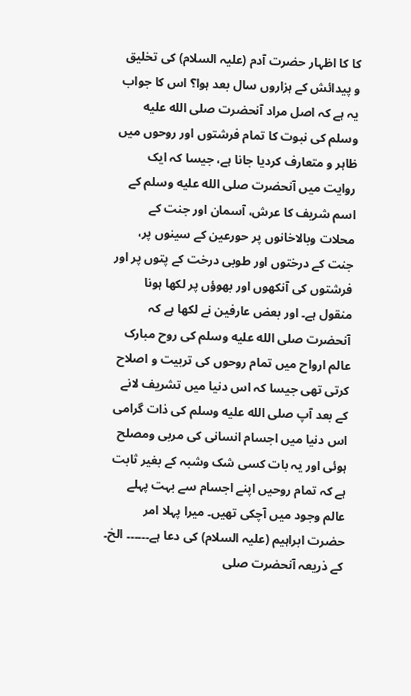کا کا اظہار حضرت آدم (علیہ السلام) کی تخلیق و پیدائش کے ہزاروں سال بعد ہوا؟ اس کا جواب یہ ہے کہ اصل مراد آنحضرت صلى الله عليه وسلم کی نبوت کا تمام فرشتوں اور روحوں میں ظاہر و متعارف کردیا جانا ہے، جیسا کہ ایک روایت میں آنحضرت صلى الله عليه وسلم کے اسم شریف کا عرش، آسمان اور جنت کے محلات وبالاخانوں پر حورعین کے سینوں پر، جنت کے درختوں اور طوبی درخت کے پتوں پر اور فرشتوں کی آنکھوں اور بھوؤں پر لکھا ہونا منقول ہے۔ اور بعض عارفین نے لکھا ہے کہ آنحضرت صلى الله عليه وسلم کی روح مبارک عالم ارواح میں تمام روحوں کی تربیت و اصلاح کرتی تھی جیسا کہ اس دنیا میں تشریف لانے کے بعد آپ صلى الله عليه وسلم کی ذات گرامی اس دنیا میں اجسام انسانی کی مربی ومصلح ہوئی اور یہ بات کسی شک وشبہ کے بغیر ثابت ہے کہ تمام روحیں اپنے اجسام سے بہت پہلے عالم وجود میں آچکی تھیں۔ میرا پہلا امر حضرت ابراہیم (علیہ السلام) کی دعا ہے۔۔۔۔۔۔ الخ۔ کے ذریعہ آنحضرت صلى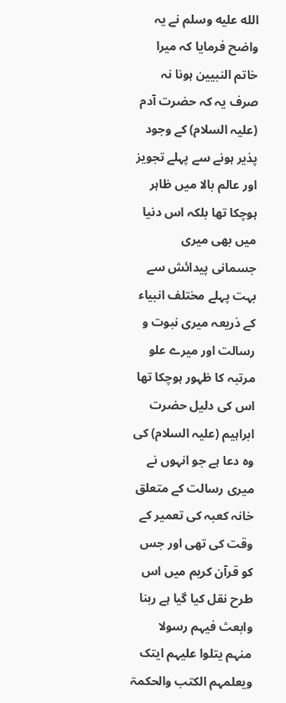الله عليه وسلم نے یہ واضح فرمایا کہ میرا خاتم النبیین ہونا نہ صرف یہ کہ حضرت آدم (علیہ السلام) کے وجود پذیر ہونے سے پہلے تجویز اور عالم بالا میں ظاہر ہوچکا تھا بلکہ اس دنیا میں بھی میری جسمانی پیدائش سے بہت پہلے مختلف انبیاء کے ذریعہ میری نبوت و رسالت اور میرے علو مرتبہ کا ظہور ہوچکا تھا اس کی دلیل حضرت ابراہیم (علیہ السلام) کی وہ دعا ہے جو انہوں نے میری رسالت کے متعلق خانہ کعبہ کی تعمیر کے وقت کی تھی اور جس کو قرآن کریم میں اس طرح نقل کیا گیا ہے ربنا وابعث فیہم رسولا منہم یتلوا علیہم ایتک ویعلمہم الکتب والحکمۃ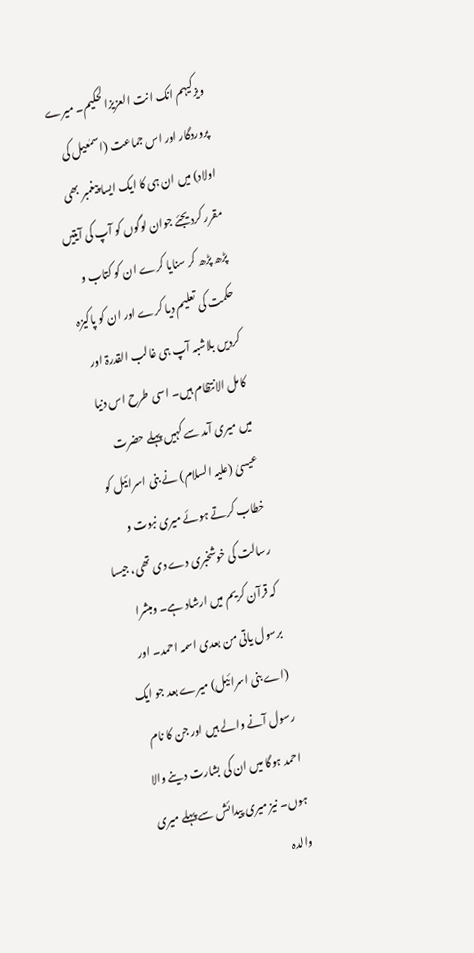ویزکیہم انک انت العزیزالحکیم۔ میرے پروردگار اور اس جماعت (اسمٰعیل کی اولاد) میں ان ہی کا ایک ایسا پیغمبر بھی مقرر کردیجئے جوان لوگوں کو آپ کی آیتیں پڑھ پڑھ کر سنایا کرے ان کو کتاب و حکمت کی تعلیم دیا کرے اور ان کو پاکیزہ کردیں بلاشبہ آپ ہی غالب القدرۃ اور کامل الانتظام ہیں۔ اسی طرح اس دنیا میں میری آمد سے کہیں پہلے حضرت عیسیٰ (علیہ السلام) نے بنی اسرائیل کو خطاب کرتے ہوئے میری نبوت و رسالت کی خوشخبری دے دی تھی، جیسا کہ قرآن کریم میں ارشاد ہے۔ ومبشرا برسول یاتی من بعدی اسمہ احمد۔ اور (اے بنی اسرائیل) میرے بعد جو ایک رسول آنے والے ہیں اور جن کا نام احمد ہوگا میں ان کی بشارت دینے والا ہوں۔ نیز میری پیدائش سے پہلے میری والدہ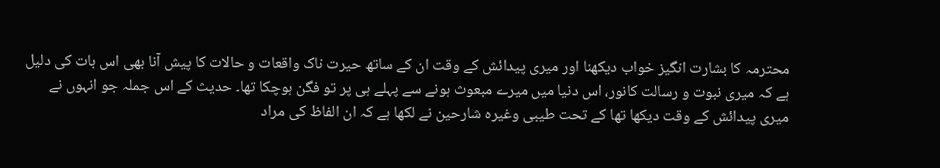محترمہ کا بشارت انگیز خواب دیکھنا اور میری پیدائش کے وقت ان کے ساتھ حیرت ناک واقعات و حالات کا پیش آنا بھی اس بات کی دلیل ہے کہ میری نبوت و رسالت کانور، اس دنیا میں میرے مبعوث ہونے سے پہلے ہی پر تو فگن ہوچکا تھا۔ حدیث کے اس جملہ جو انہوں نے میری پیدائش کے وقت دیکھا تھا کے تحت طیبی وغیرہ شارحین نے لکھا ہے کہ ان الفاظ کی مراد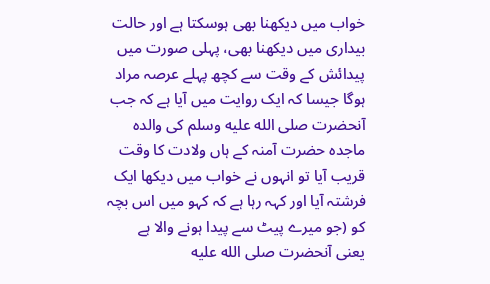خواب میں دیکھنا بھی ہوسکتا ہے اور حالت بیداری میں دیکھنا بھی، پہلی صورت میں پیدائش کے وقت سے کچھ پہلے عرصہ مراد ہوگا جیسا کہ ایک روایت میں آیا ہے کہ جب آنحضرت صلى الله عليه وسلم کی والدہ ماجدہ حضرت آمنہ کے ہاں ولادت کا وقت قریب آیا تو انہوں نے خواب میں دیکھا ایک فرشتہ آیا اور کہہ رہا ہے کہ کہو میں اس بچہ کو (جو میرے پیٹ سے پیدا ہونے والا ہے یعنی آنحضرت صلى الله عليه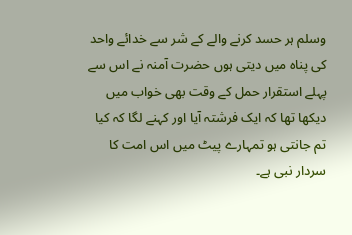وسلم ہر حسد کرنے والے کے شر سے خدائے واحد کی پناہ میں دیتی ہوں حضرت آمنہ نے اس سے پہلے استقرار حمل کے وقت بھی خواب میں دیکھا تھا کہ ایک فرشتہ آیا اور کہنے لگا کہ کیا تم جانتی ہو تمہارے پیٹ میں اس امت کا سردار نبی ہے۔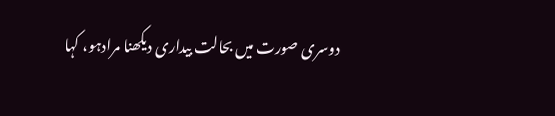دوسری صورت میں بحالت بیداری دیکھنا مرادہو، کہا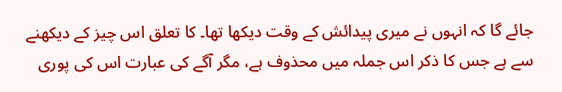جائے گا کہ انہوں نے میری پیدائش کے وقت دیکھا تھا۔ کا تعلق اس چیز کے دیکھنے سے ہے جس کا ذکر اس جملہ میں محذوف ہے، مگر آگے کی عبارت اس کی پوری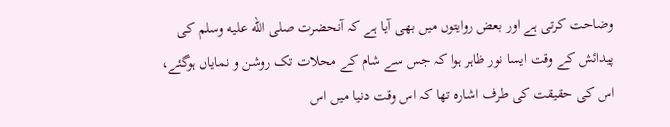وضاحت کرتی ہے اور بعض روایتوں میں بھی آیا ہے کہ آنحضرت صلى الله عليه وسلم کی پیدائش کے وقت ایسا نور ظاہر ہوا کہ جس سے شام کے محلات تک روشن و نمایاں ہوگئے، اس کی حقیقت کی طرف اشارہ تھا کہ اس وقت دنیا میں اس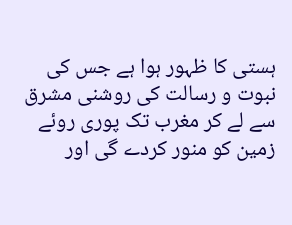ہستی کا ظہور ہوا ہے جس کی نبوت و رسالت کی روشنی مشرق سے لے کر مغرب تک پوری روئے زمین کو منور کردے گی اور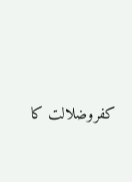کفروضلالت کا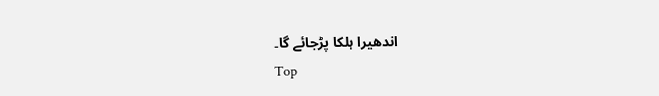اندھیرا ہلکا پڑجائے گا۔
Top